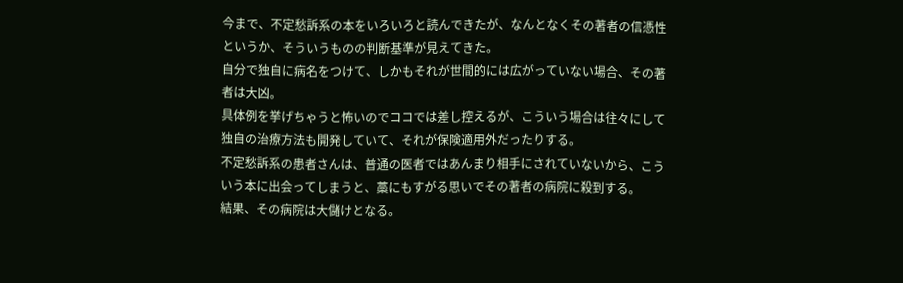今まで、不定愁訴系の本をいろいろと読んできたが、なんとなくその著者の信憑性というか、そういうものの判断基準が見えてきた。
自分で独自に病名をつけて、しかもそれが世間的には広がっていない場合、その著者は大凶。
具体例を挙げちゃうと怖いのでココでは差し控えるが、こういう場合は往々にして独自の治療方法も開発していて、それが保険適用外だったりする。
不定愁訴系の患者さんは、普通の医者ではあんまり相手にされていないから、こういう本に出会ってしまうと、藁にもすがる思いでその著者の病院に殺到する。
結果、その病院は大儲けとなる。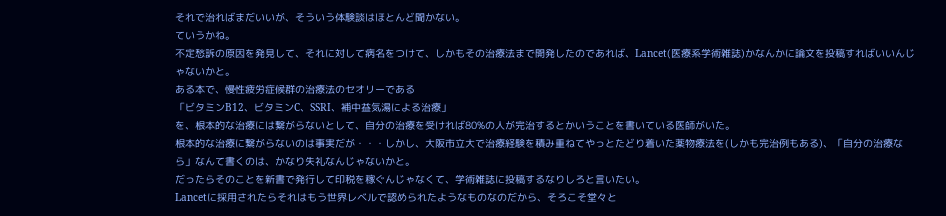それで治ればまだいいが、そういう体験談はほとんど聞かない。
ていうかね。
不定愁訴の原因を発見して、それに対して病名をつけて、しかもその治療法まで開発したのであれば、Lancet(医療系学術雑誌)かなんかに論文を投稿すればいいんじゃないかと。
ある本で、慢性疲労症候群の治療法のセオリーである
「ビタミンB12、ビタミンC、SSRI、補中益気湯による治療」
を、根本的な治療には繋がらないとして、自分の治療を受ければ80%の人が完治するとかいうことを書いている医師がいた。
根本的な治療に繋がらないのは事実だが・・・しかし、大阪市立大で治療経験を積み重ねてやっとたどり着いた薬物療法を(しかも完治例もある)、「自分の治療なら」なんて書くのは、かなり失礼なんじゃないかと。
だったらそのことを新書で発行して印税を稼ぐんじゃなくて、学術雑誌に投稿するなりしろと言いたい。
Lancetに採用されたらそれはもう世界レベルで認められたようなものなのだから、そろこそ堂々と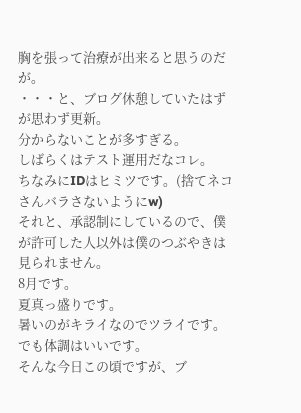胸を張って治療が出来ると思うのだが。
・・・と、ブログ休憩していたはずが思わず更新。
分からないことが多すぎる。
しばらくはテスト運用だなコレ。
ちなみにIDはヒミツです。(捨てネコさんバラさないようにw)
それと、承認制にしているので、僕が許可した人以外は僕のつぶやきは見られません。
8月です。
夏真っ盛りです。
暑いのがキライなのでツライです。
でも体調はいいです。
そんな今日この頃ですが、ブ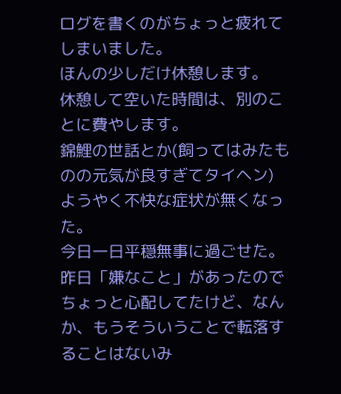ログを書くのがちょっと疲れてしまいました。
ほんの少しだけ休憩します。
休憩して空いた時間は、別のことに費やします。
錦鯉の世話とか(飼ってはみたものの元気が良すぎてタイヘン)
ようやく不快な症状が無くなった。
今日一日平穏無事に過ごせた。
昨日「嫌なこと」があったのでちょっと心配してたけど、なんか、もうそういうことで転落することはないみ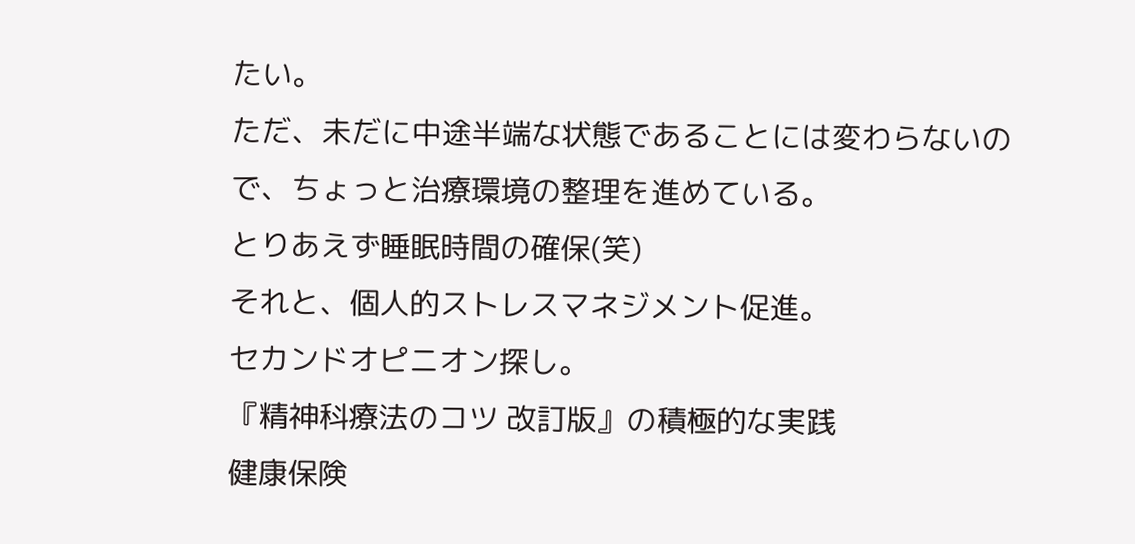たい。
ただ、未だに中途半端な状態であることには変わらないので、ちょっと治療環境の整理を進めている。
とりあえず睡眠時間の確保(笑)
それと、個人的ストレスマネジメント促進。
セカンドオピニオン探し。
『精神科療法のコツ 改訂版』の積極的な実践
健康保険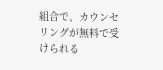組合で、カウンセリングが無料で受けられる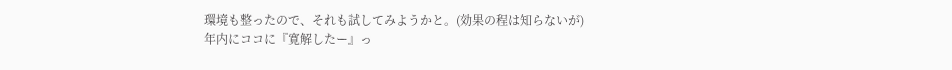環境も整ったので、それも試してみようかと。(効果の程は知らないが)
年内にココに『寛解したー』っ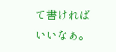て書ければいいなぁ。